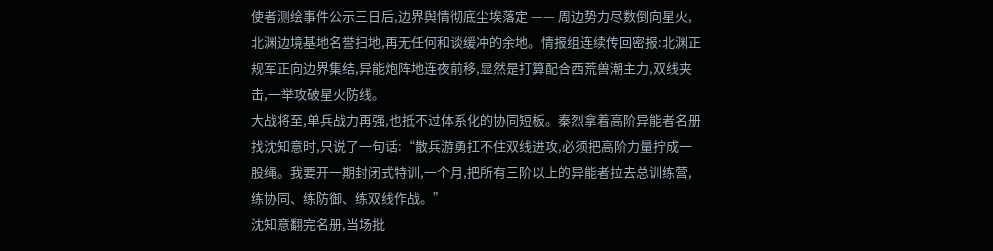使者测绘事件公示三日后,边界舆情彻底尘埃落定 —— 周边势力尽数倒向星火,北渊边境基地名誉扫地,再无任何和谈缓冲的余地。情报组连续传回密报:北渊正规军正向边界集结,异能炮阵地连夜前移,显然是打算配合西荒兽潮主力,双线夹击,一举攻破星火防线。
大战将至,单兵战力再强,也抵不过体系化的协同短板。秦烈拿着高阶异能者名册找沈知意时,只说了一句话:“散兵游勇扛不住双线进攻,必须把高阶力量拧成一股绳。我要开一期封闭式特训,一个月,把所有三阶以上的异能者拉去总训练营,练协同、练防御、练双线作战。”
沈知意翻完名册,当场批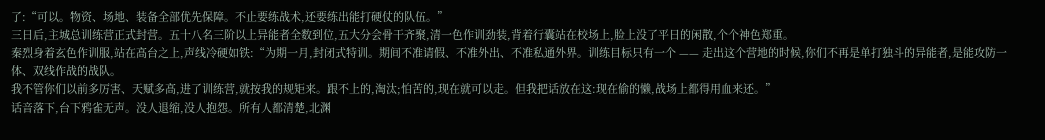了:“可以。物资、场地、装备全部优先保障。不止要练战术,还要练出能打硬仗的队伍。”
三日后,主城总训练营正式封营。五十八名三阶以上异能者全数到位,五大分会骨干齐聚,清一色作训劲装,背着行囊站在校场上,脸上没了平日的闲散,个个神色郑重。
秦烈身着玄色作训服,站在高台之上,声线冷硬如铁:“为期一月,封闭式特训。期间不准请假、不准外出、不准私通外界。训练目标只有一个 —— 走出这个营地的时候,你们不再是单打独斗的异能者,是能攻防一体、双线作战的战队。
我不管你们以前多厉害、天赋多高,进了训练营,就按我的规矩来。跟不上的,淘汰;怕苦的,现在就可以走。但我把话放在这:现在偷的懒,战场上都得用血来还。”
话音落下,台下鸦雀无声。没人退缩,没人抱怨。所有人都清楚,北渊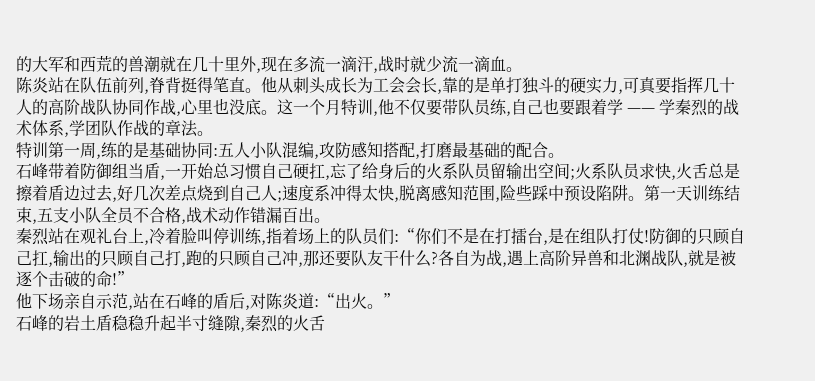的大军和西荒的兽潮就在几十里外,现在多流一滴汗,战时就少流一滴血。
陈炎站在队伍前列,脊背挺得笔直。他从刺头成长为工会会长,靠的是单打独斗的硬实力,可真要指挥几十人的高阶战队协同作战,心里也没底。这一个月特训,他不仅要带队员练,自己也要跟着学 —— 学秦烈的战术体系,学团队作战的章法。
特训第一周,练的是基础协同:五人小队混编,攻防感知搭配,打磨最基础的配合。
石峰带着防御组当盾,一开始总习惯自己硬扛,忘了给身后的火系队员留输出空间;火系队员求快,火舌总是擦着盾边过去,好几次差点烧到自己人;速度系冲得太快,脱离感知范围,险些踩中预设陷阱。第一天训练结束,五支小队全员不合格,战术动作错漏百出。
秦烈站在观礼台上,冷着脸叫停训练,指着场上的队员们:“你们不是在打擂台,是在组队打仗!防御的只顾自己扛,输出的只顾自己打,跑的只顾自己冲,那还要队友干什么?各自为战,遇上高阶异兽和北渊战队,就是被逐个击破的命!”
他下场亲自示范,站在石峰的盾后,对陈炎道:“出火。”
石峰的岩土盾稳稳升起半寸缝隙,秦烈的火舌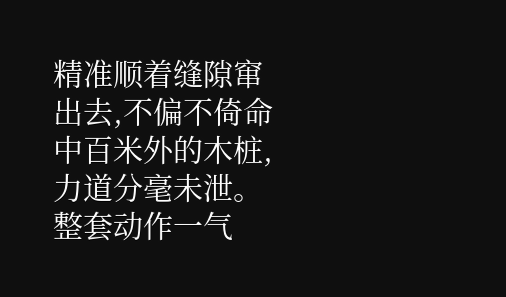精准顺着缝隙窜出去,不偏不倚命中百米外的木桩,力道分毫未泄。整套动作一气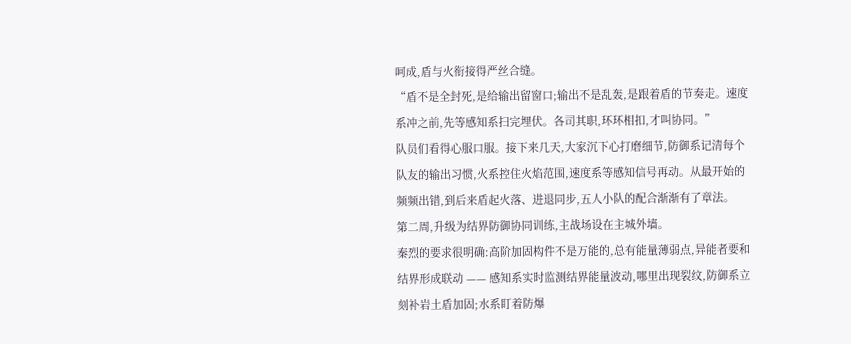呵成,盾与火衔接得严丝合缝。
“盾不是全封死,是给输出留窗口;输出不是乱轰,是跟着盾的节奏走。速度系冲之前,先等感知系扫完埋伏。各司其职,环环相扣,才叫协同。”
队员们看得心服口服。接下来几天,大家沉下心打磨细节,防御系记清每个队友的输出习惯,火系控住火焰范围,速度系等感知信号再动。从最开始的频频出错,到后来盾起火落、进退同步,五人小队的配合渐渐有了章法。
第二周,升级为结界防御协同训练,主战场设在主城外墙。
秦烈的要求很明确:高阶加固构件不是万能的,总有能量薄弱点,异能者要和结界形成联动 —— 感知系实时监测结界能量波动,哪里出现裂纹,防御系立刻补岩土盾加固;水系盯着防爆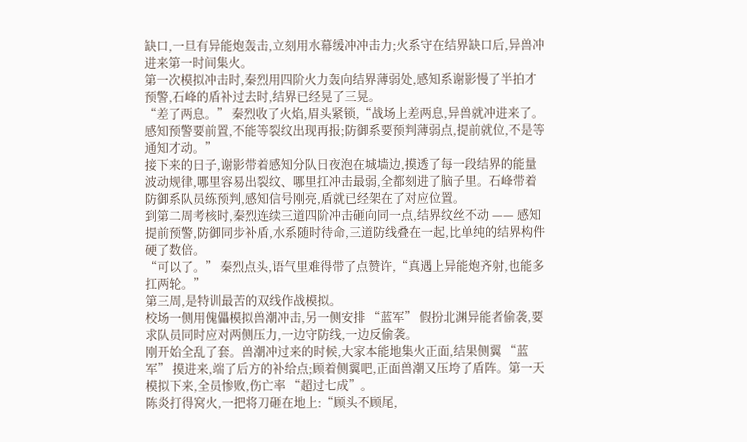缺口,一旦有异能炮轰击,立刻用水幕缓冲冲击力;火系守在结界缺口后,异兽冲进来第一时间集火。
第一次模拟冲击时,秦烈用四阶火力轰向结界薄弱处,感知系谢影慢了半拍才预警,石峰的盾补过去时,结界已经晃了三晃。
“差了两息。” 秦烈收了火焰,眉头紧锁,“战场上差两息,异兽就冲进来了。感知预警要前置,不能等裂纹出现再报;防御系要预判薄弱点,提前就位,不是等通知才动。”
接下来的日子,谢影带着感知分队日夜泡在城墙边,摸透了每一段结界的能量波动规律,哪里容易出裂纹、哪里扛冲击最弱,全都刻进了脑子里。石峰带着防御系队员练预判,感知信号刚亮,盾就已经架在了对应位置。
到第二周考核时,秦烈连续三道四阶冲击砸向同一点,结界纹丝不动 —— 感知提前预警,防御同步补盾,水系随时待命,三道防线叠在一起,比单纯的结界构件硬了数倍。
“可以了。” 秦烈点头,语气里难得带了点赞许,“真遇上异能炮齐射,也能多扛两轮。”
第三周,是特训最苦的双线作战模拟。
校场一侧用傀儡模拟兽潮冲击,另一侧安排 “蓝军” 假扮北渊异能者偷袭,要求队员同时应对两侧压力,一边守防线,一边反偷袭。
刚开始全乱了套。兽潮冲过来的时候,大家本能地集火正面,结果侧翼 “蓝军” 摸进来,端了后方的补给点;顾着侧翼吧,正面兽潮又压垮了盾阵。第一天模拟下来,全员惨败,伤亡率 “超过七成”。
陈炎打得窝火,一把将刀砸在地上:“顾头不顾尾,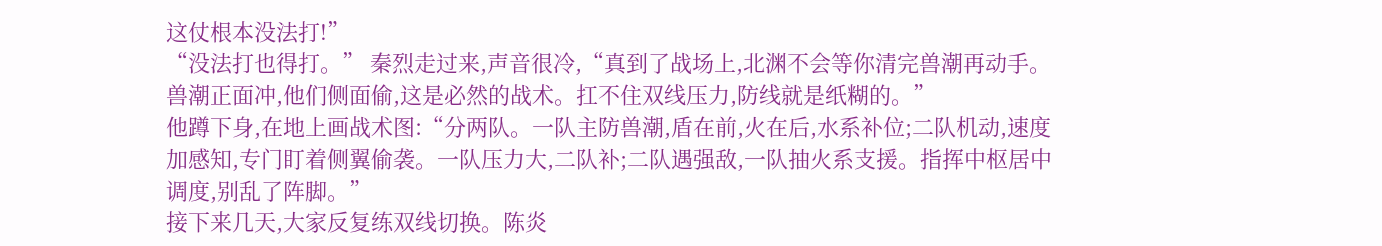这仗根本没法打!”
“没法打也得打。” 秦烈走过来,声音很冷,“真到了战场上,北渊不会等你清完兽潮再动手。兽潮正面冲,他们侧面偷,这是必然的战术。扛不住双线压力,防线就是纸糊的。”
他蹲下身,在地上画战术图:“分两队。一队主防兽潮,盾在前,火在后,水系补位;二队机动,速度加感知,专门盯着侧翼偷袭。一队压力大,二队补;二队遇强敌,一队抽火系支援。指挥中枢居中调度,别乱了阵脚。”
接下来几天,大家反复练双线切换。陈炎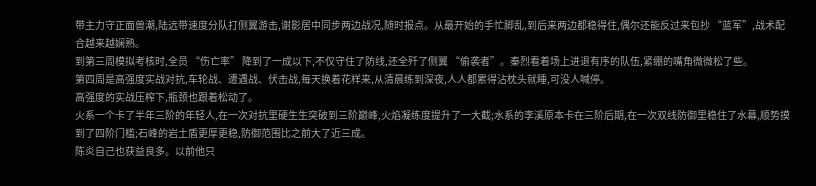带主力守正面兽潮,陆远带速度分队打侧翼游击,谢影居中同步两边战况,随时报点。从最开始的手忙脚乱,到后来两边都稳得住,偶尔还能反过来包抄 “蓝军”,战术配合越来越娴熟。
到第三周模拟考核时,全员 “伤亡率” 降到了一成以下,不仅守住了防线,还全歼了侧翼 “偷袭者”。秦烈看着场上进退有序的队伍,紧绷的嘴角微微松了些。
第四周是高强度实战对抗,车轮战、遭遇战、伏击战,每天换着花样来,从清晨练到深夜,人人都累得沾枕头就睡,可没人喊停。
高强度的实战压榨下,瓶颈也跟着松动了。
火系一个卡了半年三阶的年轻人,在一次对抗里硬生生突破到三阶巅峰,火焰凝练度提升了一大截;水系的李溪原本卡在三阶后期,在一次双线防御里稳住了水幕,顺势摸到了四阶门槛;石峰的岩土盾更厚更稳,防御范围比之前大了近三成。
陈炎自己也获益良多。以前他只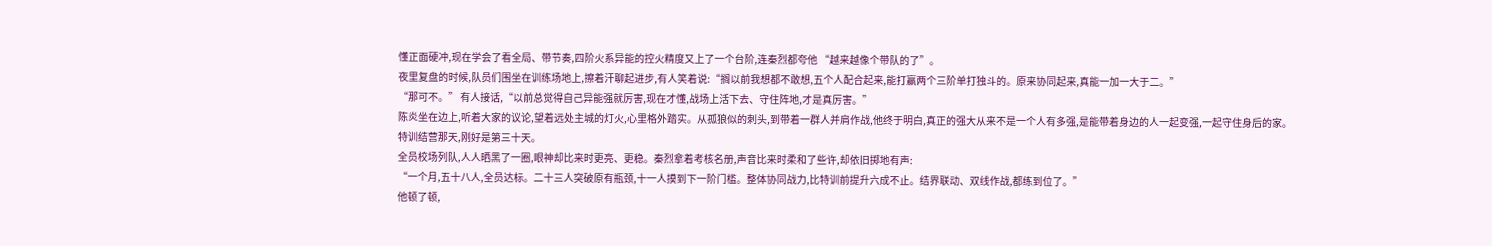懂正面硬冲,现在学会了看全局、带节奏,四阶火系异能的控火精度又上了一个台阶,连秦烈都夸他 “越来越像个带队的了”。
夜里复盘的时候,队员们围坐在训练场地上,擦着汗聊起进步,有人笑着说:“搁以前我想都不敢想,五个人配合起来,能打赢两个三阶单打独斗的。原来协同起来,真能一加一大于二。”
“那可不。” 有人接话,“以前总觉得自己异能强就厉害,现在才懂,战场上活下去、守住阵地,才是真厉害。”
陈炎坐在边上,听着大家的议论,望着远处主城的灯火,心里格外踏实。从孤狼似的刺头,到带着一群人并肩作战,他终于明白,真正的强大从来不是一个人有多强,是能带着身边的人一起变强,一起守住身后的家。
特训结营那天,刚好是第三十天。
全员校场列队,人人晒黑了一圈,眼神却比来时更亮、更稳。秦烈拿着考核名册,声音比来时柔和了些许,却依旧掷地有声:
“一个月,五十八人,全员达标。二十三人突破原有瓶颈,十一人摸到下一阶门槛。整体协同战力,比特训前提升六成不止。结界联动、双线作战,都练到位了。”
他顿了顿,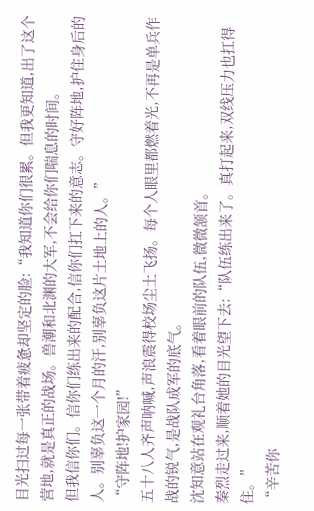目光扫过每一张带着疲惫却坚定的脸:“我知道你们很累。但我更知道,出了这个营地,就是真正的战场。兽潮和北渊的大军,不会给你们喘息的时间。
但我信你们。信你们练出来的配合,信你们扛下来的意志。守好阵地,护住身后的人。别辜负这一个月的汗,别辜负这片土地上的人。”
“守阵地!护家园!”
五十八人齐声呐喊,声浪震得校场尘土飞扬。每个人眼里都燃着光,不再是单兵作战的锐气,是战队成军的底气。
沈知意站在观礼台角落,看着眼前的队伍,微微颔首。
秦烈走过来,顺着她的目光望下去:“队伍练出来了。真打起来,双线压力也扛得住。”
“辛苦你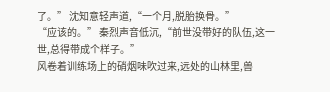了。” 沈知意轻声道,“一个月,脱胎换骨。”
“应该的。” 秦烈声音低沉,“前世没带好的队伍,这一世,总得带成个样子。”
风卷着训练场上的硝烟味吹过来,远处的山林里,兽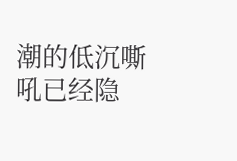潮的低沉嘶吼已经隐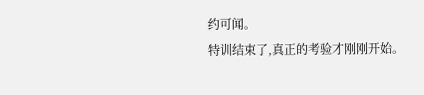约可闻。
特训结束了,真正的考验才刚刚开始。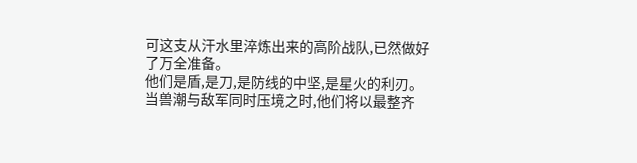可这支从汗水里淬炼出来的高阶战队,已然做好了万全准备。
他们是盾,是刀,是防线的中坚,是星火的利刃。
当兽潮与敌军同时压境之时,他们将以最整齐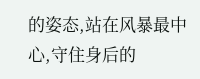的姿态,站在风暴最中心,守住身后的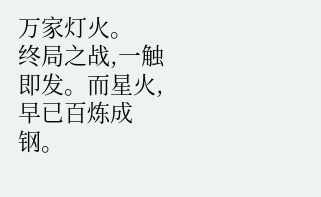万家灯火。
终局之战,一触即发。而星火,早已百炼成钢。